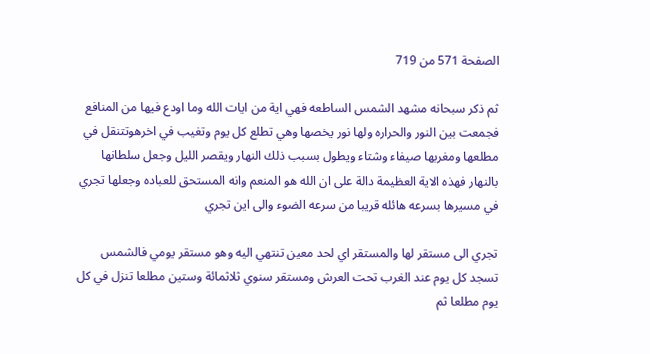الصفحة 571 من 719

ثم ذكر سبحانه مشهد الشمس الساطعه فهي اية من ايات الله وما اودع فيها من المنافع فجمعت بين النور والحراره ولها نور يخصها وهي تطلع كل يوم وتغيب في اخرهوتتنقل في مطلعها ومغربها صيفاء وشتاء ويطول بسبب ذلك النهار ويقصر الليل وجعل سلطانها بالنهار فهذه الاية العظيمة دالة على ان الله هو المنعم وانه المستحق للعباده وجعلها تجري في مسيرها بسرعه هائله قريبا من سرعه الضوء والى اين تجري

تجري الى مستقر لها والمستقر اي لحد معين تنتهي اليه وهو مستقر يومي فالشمس تسجد كل يوم عند الغرب تحت العرش ومستقر سنوي ثلاثمائة وستين مطلعا تنزل في كل يوم مطلعا ثم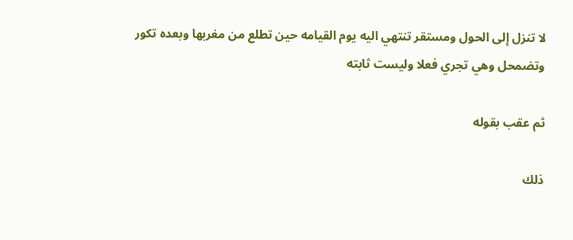لا تنزل إلى الحول ومستقر تنتهي اليه يوم القيامه حين تطلع من مغربها وبعده تكور وتضمحل وهي تجري فعلا وليست ثابته

ثم عقب بقوله

ذلك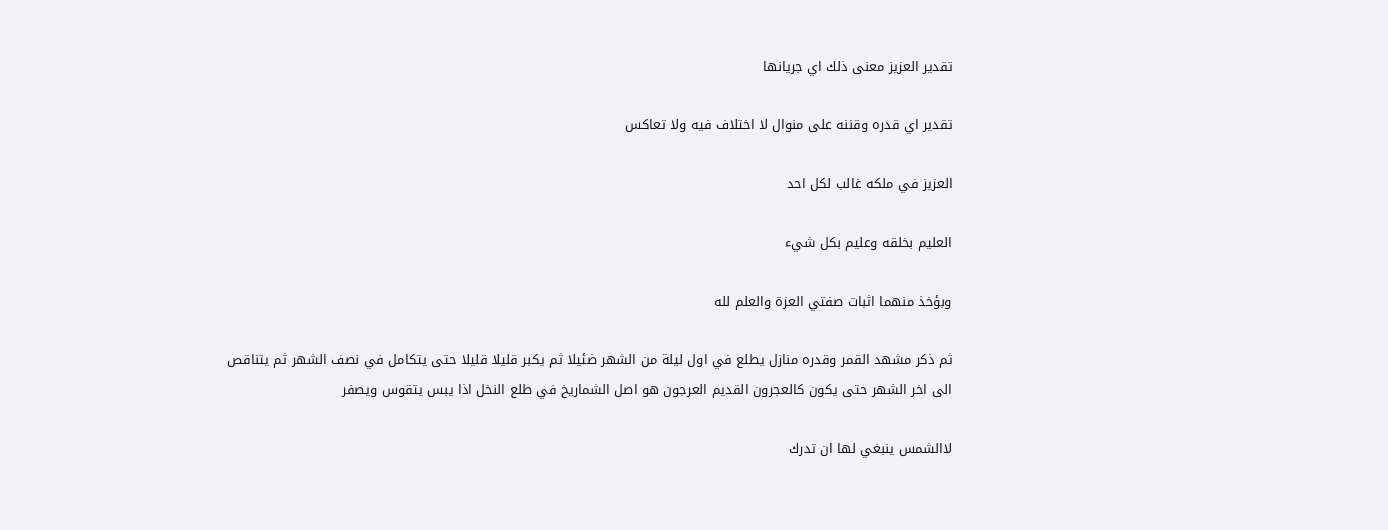تقدير العزيز معنى ذلك اي جريانها

تقدير اي قدره وقننه على منوال لا اختلاف فيه ولا تعاكس

العزيز في ملكه غالب لكل احد

العليم بخلقه وعليم بكل شيء

وبؤخذ منهما اثبات صفتي العزة والعلم لله

ثم ذكر مشهد القمر وقدره منازل يطلع في اول ليلة من الشهر ضئيلا ثم يكبر قليلا قليلا حتى يتكامل في نصف الشهر ثم يتناقص الى اخر الشهر حتى يكون كالعجرون القديم العرجون هو اصل الشماريخ في طلع النخل اذا يبس يتقوس ويصفر

لاالشمس ينبغي لها ان تدرك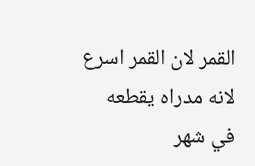القمر لان القمر اسرع لانه مدراه يقطعه في شهر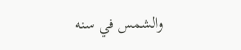والشمس في سنه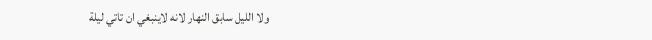ولا الليل سابق النهار لانه لاينبغي ان تاتي ليلة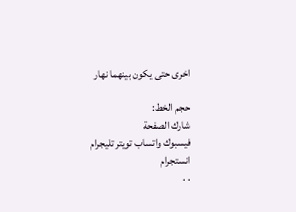اخرى حتى يكون بينهما نهار

حجم الخط:
شارك الصفحة
فيسبوك واتساب تويتر تليجرام انستجرام
. .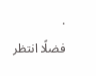.
فضلًا انتظر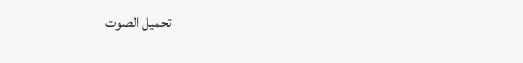تحميل الصوت